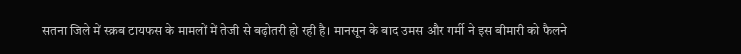सतना जिले में स्क्रब टायफस के मामलों में तेजी से बढ़ोतरी हो रही है। मानसून के बाद उमस और गर्मी ने इस बीमारी को फैलने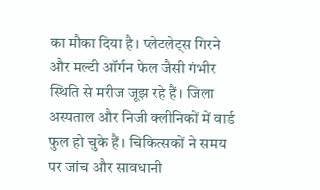का मौका दिया है। प्लेटलेट्स गिरने और मल्टी ऑर्गन फेल जैसी गंभीर स्थिति से मरीज जूझ रहे हैं। जिला अस्पताल और निजी क्लीनिकों में वार्ड फुल हो चुके हैं। चिकित्सकों ने समय पर जांच और सावधानी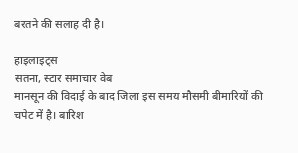बरतने की सलाह दी है।

हाइलाइट्स
सतना, स्टार समाचार वेब
मानसून की विदाई के बाद जिला इस समय मौसमी बीमारियों की चपेट में है। बारिश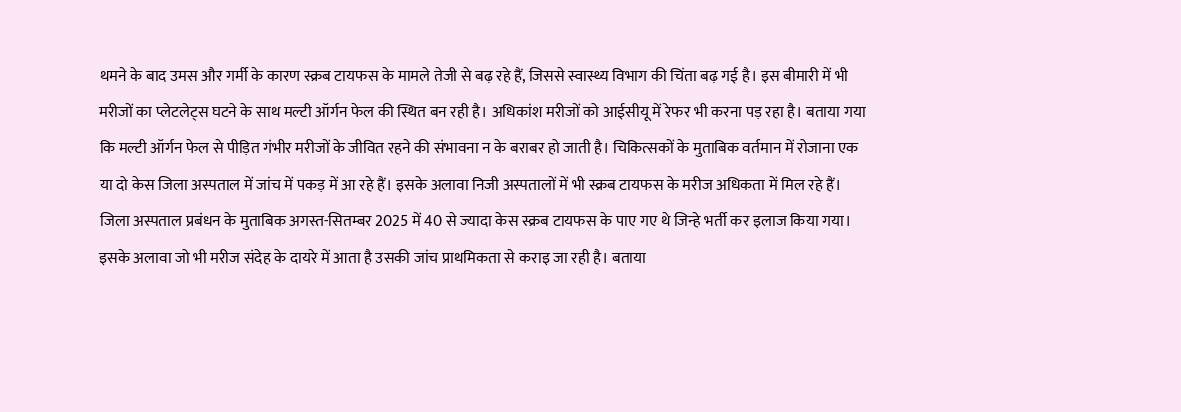थमने के बाद उमस और गर्मी के कारण स्क्रब टायफस के मामले तेजी से बढ़ रहे हैं, जिससे स्वास्थ्य विभाग की चिंता बढ़ गई है। इस बीमारी में भी मरीजों का प्लेटलेट्स घटने के साथ मल्टी ऑर्गन फेल की स्थित बन रही है। अधिकांश मरीजों को आईसीयू में रेफर भी करना पड़ रहा है। बताया गया कि मल्टी ऑर्गन फेल से पीड़ित गंभीर मरीजों के जीवित रहने की संभावना न के बराबर हो जाती है। चिकित्सकों के मुताबिक वर्तमान में रोजाना एक या दो केस जिला अस्पताल में जांच में पकड़ में आ रहे हैं। इसके अलावा निजी अस्पतालों में भी स्क्रब टायफस के मरीज अधिकता में मिल रहे हैं।
जिला अस्पताल प्रबंधन के मुताबिक अगस्त-सितम्बर 2025 में 40 से ज्यादा केस स्क्रब टायफस के पाए गए थे जिन्हे भर्ती कर इलाज किया गया। इसके अलावा जो भी मरीज संदेह के दायरे में आता है उसकी जांच प्राथमिकता से कराइ जा रही है। बताया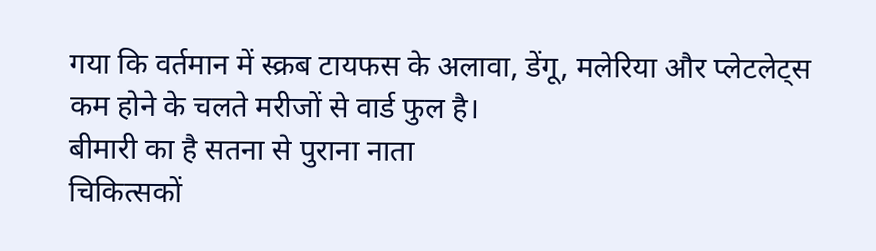गया कि वर्तमान में स्क्रब टायफस के अलावा, डेंगू, मलेरिया और प्लेटलेट्स कम होने के चलते मरीजों से वार्ड फुल है।
बीमारी का है सतना से पुराना नाता
चिकित्सकों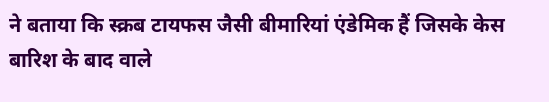ने बताया कि स्क्रब टायफस जैसी बीमारियां एंडेमिक हैं जिसके केस बारिश के बाद वाले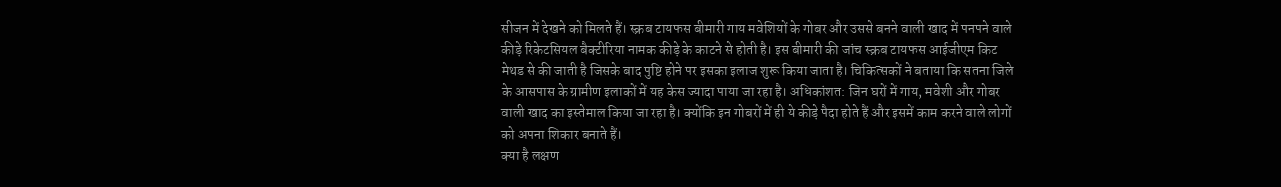सीजन में देखने को मिलते हैं। स्क्रब टायफस बीमारी गाय मवेशियों के गोबर और उससे बनने वाली खाद में पनपने वाले कीड़े रिकेटसियल बैक्टीरिया नामक कीड़े के काटने से होती है। इस बीमारी की जांच स्क्रब टायफस आईजीएम किट मेथड से की जाती है जिसके बाद पुष्टि होने पर इसका इलाज शुरू किया जाता है। चिकित्सकों ने बताया कि सतना जिले के आसपास के ग्रामीण इलाकों में यह केस ज्यादा पाया जा रहा है। अधिकांशत: जिन घरों में गाय, मवेशी और गोबर वाली खाद का इस्तेमाल किया जा रहा है। क्योंकि इन गोबरों में ही ये कीड़े पैदा होते हैं और इसमें काम करने वाले लोगों को अपना शिकार बनाते हैं।
क्या है लक्षण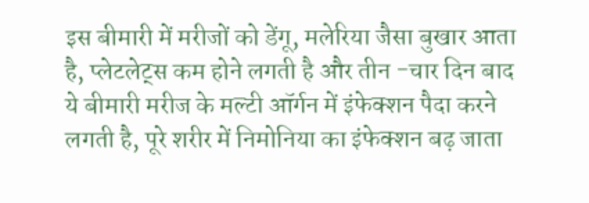इस बीमारी में मरीजों को डेंगू, मलेरिया जैसा बुखार आता है, प्लेटलेट्स कम होने लगती है और तीन -चार दिन बाद ये बीमारी मरीज के मल्टी ऑर्गन में इंफेक्शन पैदा करने लगती है, पूरे शरीर में निमोनिया का इंफेक्शन बढ़ जाता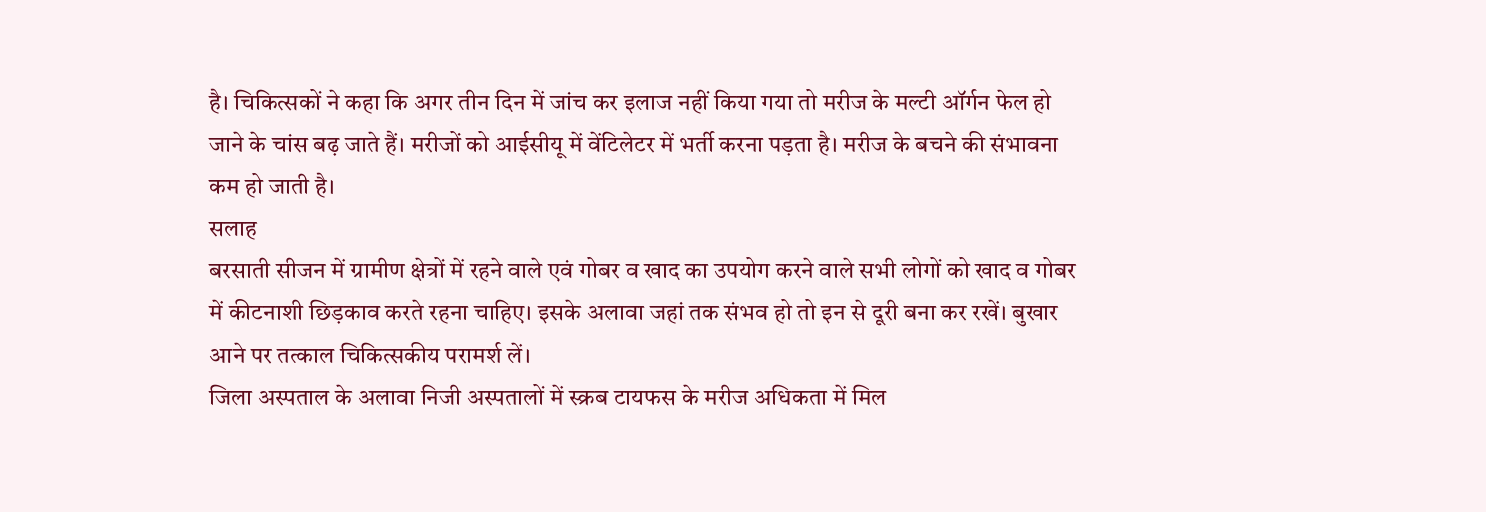है। चिकित्सकों ने कहा कि अगर तीन दिन में जांच कर इलाज नहीं किया गया तो मरीज के मल्टी ऑर्गन फेल हो जाने के चांस बढ़ जाते हैं। मरीजों को आईसीयू में वेंटिलेटर में भर्ती करना पड़ता है। मरीज के बचने की संभावना कम हो जाती है।
सलाह
बरसाती सीजन में ग्रामीण क्षेत्रों में रहने वाले एवं गोबर व खाद का उपयोग करने वाले सभी लोगों को खाद व गोबर में कीटनाशी छिड़काव करते रहना चाहिए। इसके अलावा जहां तक संभव हो तो इन से दूरी बना कर रखें। बुखार आने पर तत्काल चिकित्सकीय परामर्श लें।
जिला अस्पताल के अलावा निजी अस्पतालों में स्क्रब टायफस के मरीज अधिकता में मिल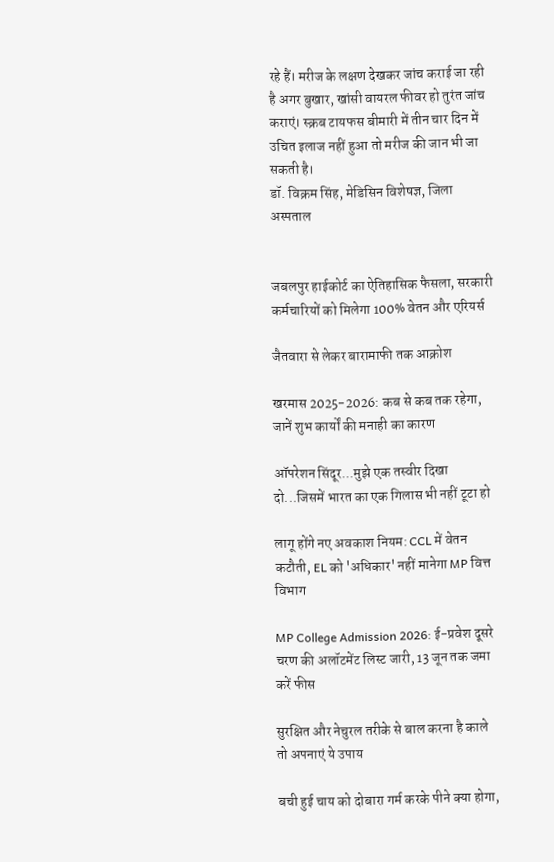रहे हैं। मरीज के लक्षण देखकर जांच कराई जा रही है अगर बुखार, खांसी वायरल फीवर हो तुरंत जांच कराएं। स्क्रब टायफस बीमारी में तीन चार दिन में उचित इलाज नहीं हुआ तो मरीज की जान भी जा सकती है।
डॉ. विक्रम सिंह, मेडिसिन विशेषज्ञ, जिला अस्पताल


जबलपुर हाईकोर्ट का ऐतिहासिक फैसला, सरकारी कर्मचारियों को मिलेगा 100% वेतन और एरियर्स

जैतवारा से लेकर बारामाफी तक आक्रोश

खरमास 2025-2026: कब से कब तक रहेगा, जानें शुभ कार्यों की मनाही का कारण

ऑपरेशन सिंदूर...मुझे एक तस्वीर दिखा दो...जिसमें भारत का एक गिलास भी नहीं टूटा हो

लागू होंगे नए अवकाश नियम: CCL में वेतन कटौती, EL को 'अधिकार' नहीं मानेगा MP वित्त विभाग

MP College Admission 2026: ई-प्रवेश दूसरे चरण की अलॉटमेंट लिस्ट जारी, 13 जून तक जमा करें फीस

सुरक्षित और नेचुरल तरीके से बाल करना है काले तो अपनाएं ये उपाय

बची हुई चाय को दोबारा गर्म करके पीने क्या होगा,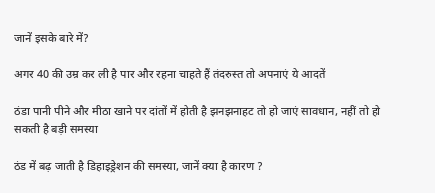जानें इसके बारे में?

अगर 40 की उम्र कर ली है पार और रहना चाहते हैं तंदरुस्त तो अपनाएं ये आदतें

ठंडा पानी पीने और मीठा खाने पर दांतों में होती है झनझनाहट तो हो जाएं सावधान, नहीं तो हो सकती है बड़ी समस्या

ठंड में बढ़ जाती है डिहाइड्रेशन की समस्या, जानें क्या है कारण ?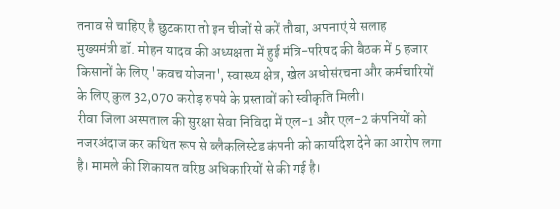तनाव से चाहिए है छुटकारा तो इन चीजों से करें तौबा, अपनाएं ये सलाह
मुख्यमंत्री डॉ. मोहन यादव की अध्यक्षता में हुई मंत्रि-परिषद की बैठक में 5 हजार किसानों के लिए 'कवच योजना', स्वास्थ्य क्षेत्र, खेल अधोसंरचना और कर्मचारियों के लिए कुल 32,070 करोड़ रुपये के प्रस्तावों को स्वीकृति मिली।
रीवा जिला अस्पताल की सुरक्षा सेवा निविदा में एल-1 और एल-2 कंपनियों को नजरअंदाज कर कथित रूप से ब्लैकलिस्टेड कंपनी को कार्यादेश देने का आरोप लगा है। मामले की शिकायत वरिष्ठ अधिकारियों से की गई है।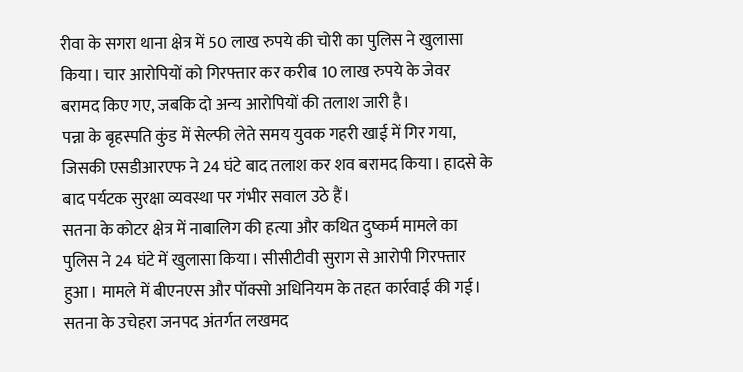रीवा के सगरा थाना क्षेत्र में 50 लाख रुपये की चोरी का पुलिस ने खुलासा किया। चार आरोपियों को गिरफ्तार कर करीब 10 लाख रुपये के जेवर बरामद किए गए, जबकि दो अन्य आरोपियों की तलाश जारी है।
पन्ना के बृहस्पति कुंड में सेल्फी लेते समय युवक गहरी खाई में गिर गया, जिसकी एसडीआरएफ ने 24 घंटे बाद तलाश कर शव बरामद किया। हादसे के बाद पर्यटक सुरक्षा व्यवस्था पर गंभीर सवाल उठे हैं।
सतना के कोटर क्षेत्र में नाबालिग की हत्या और कथित दुष्कर्म मामले का पुलिस ने 24 घंटे में खुलासा किया। सीसीटीवी सुराग से आरोपी गिरफ्तार हुआ। मामले में बीएनएस और पॉक्सो अधिनियम के तहत कार्रवाई की गई।
सतना के उचेहरा जनपद अंतर्गत लखमद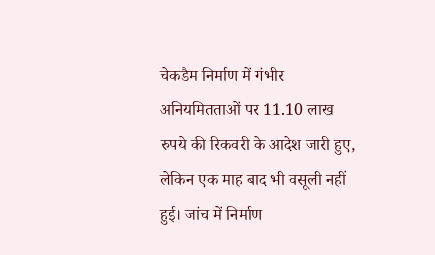चेकडैम निर्माण में गंभीर अनियमितताओं पर 11.10 लाख रुपये की रिकवरी के आदेश जारी हुए, लेकिन एक माह बाद भी वसूली नहीं हुई। जांच में निर्माण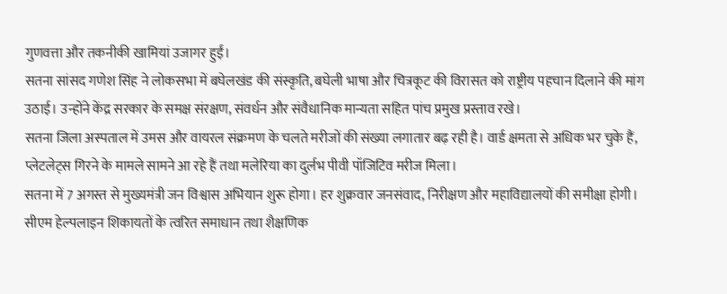गुणवत्ता और तकनीकी खामियां उजागर हुईं।
सतना सांसद गणेश सिंह ने लोकसभा में बघेलखंड की संस्कृति, बघेली भाषा और चित्रकूट की विरासत को राष्ट्रीय पहचान दिलाने की मांग उठाई। उन्होंने केंद्र सरकार के समक्ष संरक्षण, संवर्धन और संवैधानिक मान्यता सहित पांच प्रमुख प्रस्ताव रखे।
सतना जिला अस्पताल में उमस और वायरल संक्रमण के चलते मरीजों की संख्या लगातार बढ़ रही है। वार्ड क्षमता से अधिक भर चुके हैं, प्लेटलेट्स गिरने के मामले सामने आ रहे हैं तथा मलेरिया का दुर्लभ पीवी पॉजिटिव मरीज मिला।
सतना में 7 अगस्त से मुख्यमंत्री जन विश्वास अभियान शुरू होगा। हर शुक्रवार जनसंवाद, निरीक्षण और महाविद्यालयों की समीक्षा होगी। सीएम हेल्पलाइन शिकायतों के त्वरित समाधान तथा शैक्षणिक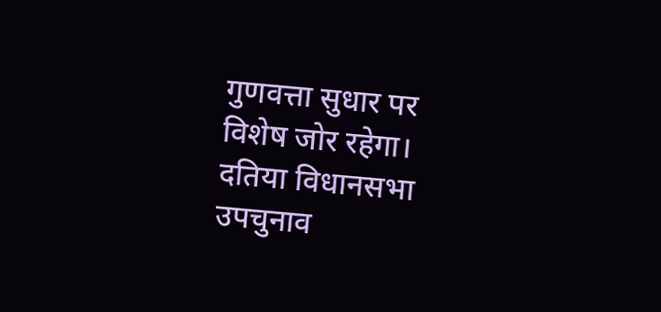गुणवत्ता सुधार पर विशेष जोर रहेगा।
दतिया विधानसभा उपचुनाव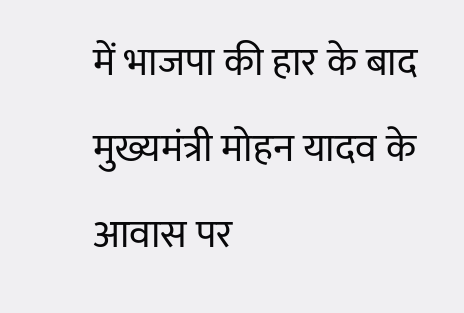में भाजपा की हार के बाद मुख्यमंत्री मोहन यादव के आवास पर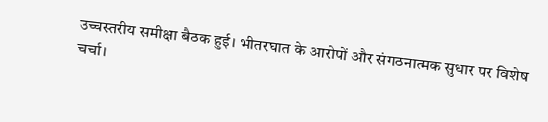उच्चस्तरीय समीक्षा बैठक हुई। भीतरघात के आरोपों और संगठनात्मक सुधार पर विशेष चर्चा।